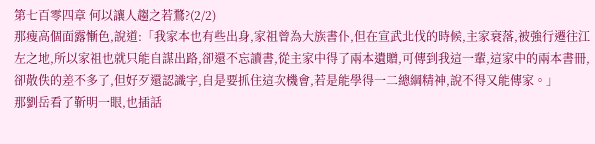第七百零四章 何以讓人趨之若鶩?(2/2)
那瘦高個面露慚色,說道:「我家本也有些出身,家祖曾為大族書仆,但在宣武北伐的時候,主家衰落,被強行遷往江左之地,所以家祖也就只能自謀出路,卻還不忘讀書,從主家中得了兩本遺贈,可傳到我這一輩,這家中的兩本書冊,卻散佚的差不多了,但好歹還認識字,自是要抓住這次機會,若是能學得一二總綱精神,說不得又能傳家。」
那劉岳看了靳明一眼,也插話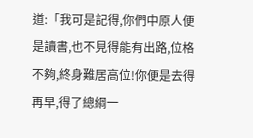道:「我可是記得,你們中原人便是讀書,也不見得能有出路,位格不夠,終身難居高位!你便是去得再早,得了總綱一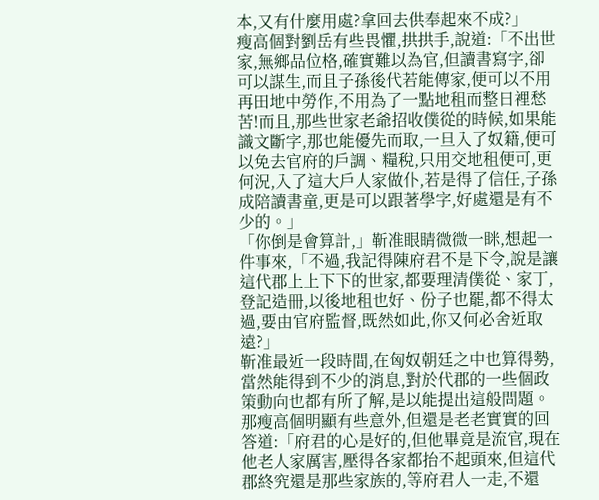本,又有什麼用處?拿回去供奉起來不成?」
瘦高個對劉岳有些畏懼,拱拱手,說道:「不出世家,無鄉品位格,確實難以為官,但讀書寫字,卻可以謀生,而且子孫後代若能傳家,便可以不用再田地中勞作,不用為了一點地租而整日裡愁苦!而且,那些世家老爺招收僕從的時候,如果能識文斷字,那也能優先而取,一旦入了奴籍,便可以免去官府的戶調、糧稅,只用交地租便可,更何況,入了這大戶人家做仆,若是得了信任,子孫成陪讀書童,更是可以跟著學字,好處還是有不少的。」
「你倒是會算計,」靳准眼睛微微一眯,想起一件事來,「不過,我記得陳府君不是下令,說是讓這代郡上上下下的世家,都要理清僕從、家丁,登記造冊,以後地租也好、份子也罷,都不得太過,要由官府監督,既然如此,你又何必舍近取遠?」
靳准最近一段時間,在匈奴朝廷之中也算得勢,當然能得到不少的消息,對於代郡的一些個政策動向也都有所了解,是以能提出這般問題。
那瘦高個明顯有些意外,但還是老老實實的回答道:「府君的心是好的,但他畢竟是流官,現在他老人家厲害,壓得各家都抬不起頭來,但這代郡終究還是那些家族的,等府君人一走,不還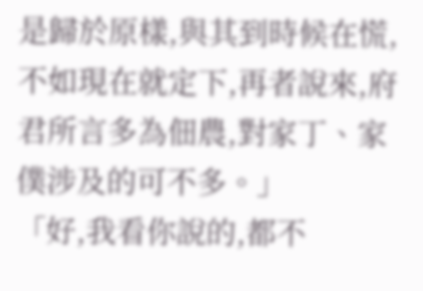是歸於原樣,與其到時候在慌,不如現在就定下,再者說來,府君所言多為佃農,對家丁、家僕涉及的可不多。」
「好,我看你說的,都不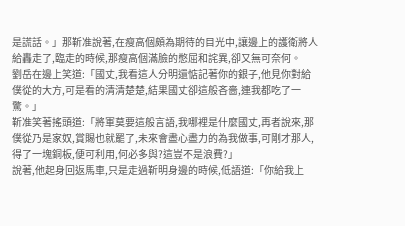是謊話。」那靳准說著,在瘦高個頗為期待的目光中,讓邊上的護衛將人給轟走了,臨走的時候,那瘦高個滿臉的憋屈和詫異,卻又無可奈何。
劉岳在邊上笑道:「國丈,我看這人分明還惦記著你的銀子,他見你對給僕從的大方,可是看的清清楚楚,結果國丈卻這般吝嗇,連我都吃了一驚。」
靳准笑著搖頭道:「將軍莫要這般言語,我哪裡是什麼國丈,再者說來,那僕從乃是家奴,賞賜也就罷了,未來會盡心盡力的為我做事,可剛才那人,得了一塊銅板,便可利用,何必多與?這豈不是浪費?」
說著,他起身回返馬車,只是走過靳明身邊的時候,低語道:「你給我上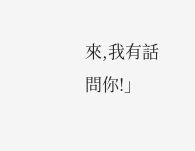來,我有話問你!」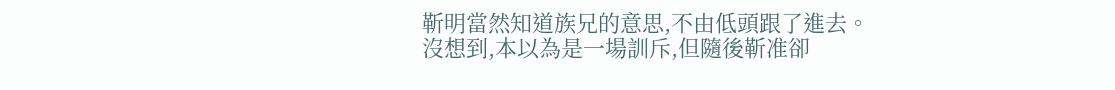靳明當然知道族兄的意思,不由低頭跟了進去。
沒想到,本以為是一場訓斥,但隨後靳准卻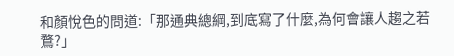和顏悅色的問道:「那通典總綱,到底寫了什麼,為何會讓人趨之若鶩?」